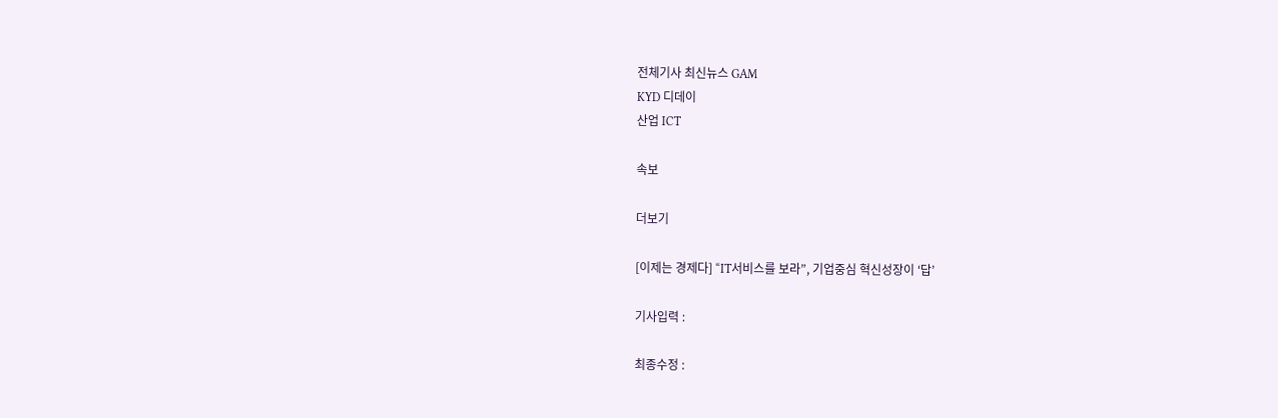전체기사 최신뉴스 GAM
KYD 디데이
산업 ICT

속보

더보기

[이제는 경제다] “IT서비스를 보라”, 기업중심 혁신성장이 ‘답’

기사입력 :

최종수정 :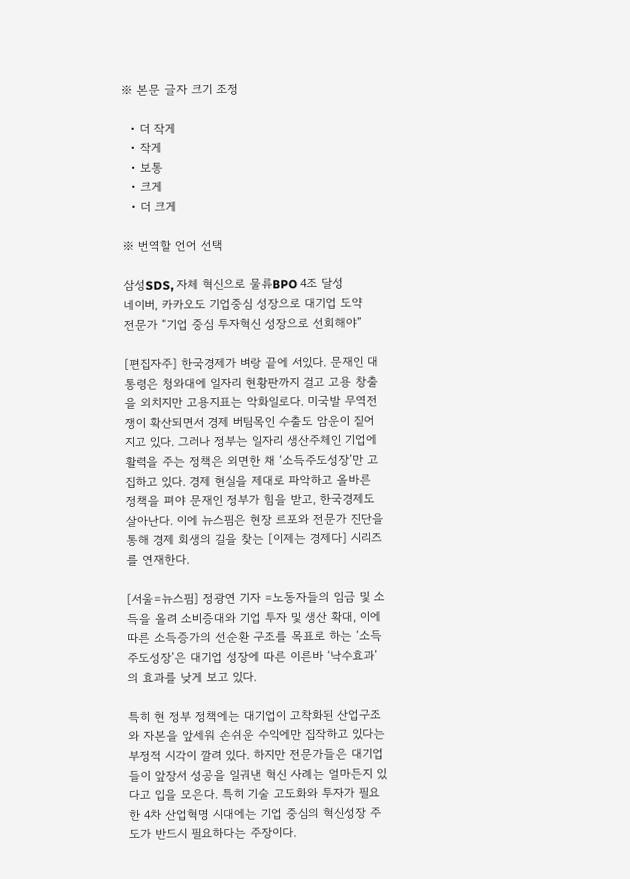※ 본문 글자 크기 조정

  • 더 작게
  • 작게
  • 보통
  • 크게
  • 더 크게

※ 번역할 언어 선택

삼성SDS, 자체 혁신으로 물류BPO 4조 달성
네이버, 카카오도 기업중심 성장으로 대기업 도약
전문가 “기업 중심 투자혁신 성장으로 선회해야”

[편집자주] 한국경제가 벼랑 끝에 서있다. 문재인 대통령은 청와대에 일자리 현황판까지 걸고 고용 창출을 외치지만 고용지표는 악화일로다. 미국발 무역전쟁이 확산되면서 경제 버팀목인 수출도 암운이 짙어지고 있다. 그러나 정부는 일자리 생산주체인 기업에 활력을 주는 정책은 외면한 채 ‘소득주도성장’만 고집하고 있다. 경제 현실을 제대로 파악하고 올바른 정책을 펴야 문재인 정부가 힘을 받고, 한국경제도 살아난다. 이에 뉴스핌은 현장 르포와 전문가 진단을 통해 경제 회생의 길을 찾는 [이제는 경제다] 시리즈를 연재한다.

[서울=뉴스핌] 정광연 기자 =노동자들의 임금 및 소득을 올려 소비증대와 기업 투자 및 생산 확대, 이에 따른 소득증가의 선순환 구조를 목표로 하는 ‘소득주도성장’은 대기업 성장에 따른 이른바 ‘낙수효과’의 효과를 낮게 보고 있다.

특히 현 정부 정책에는 대기업이 고착화된 산업구조와 자본을 앞세워 손쉬운 수익에만 집작하고 있다는 부정적 시각이 깔려 있다. 하지만 전문가들은 대기업들이 앞장서 성공을 일궈낸 혁신 사례는 얼마든지 있다고 입을 모은다. 특히 기술 고도화와 투자가 필요한 4차 산업혁명 시대에는 기업 중심의 혁신성장 주도가 반드시 필요하다는 주장이다.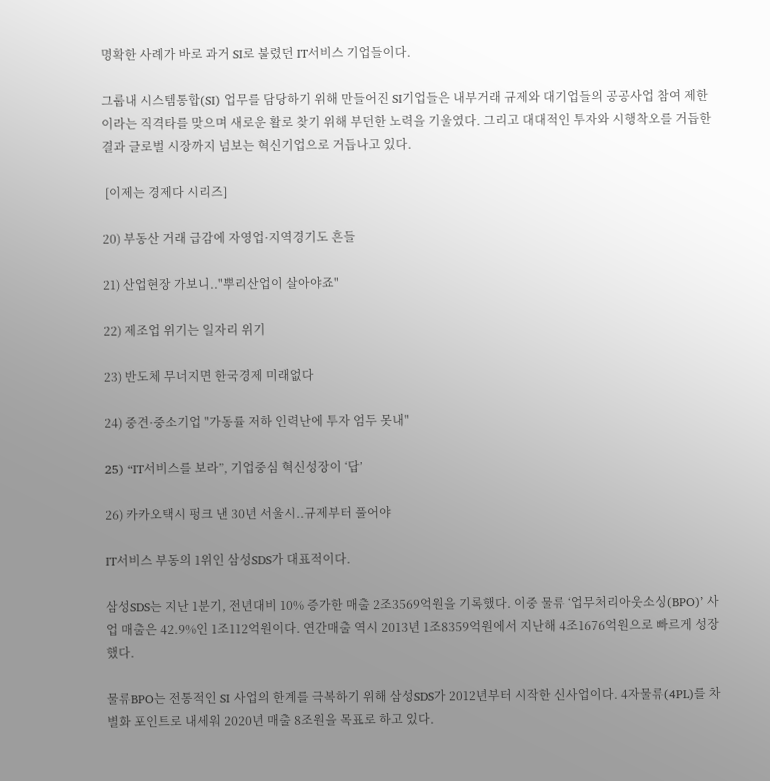명확한 사례가 바로 과거 SI로 불렸던 IT서비스 기업들이다.

그룹내 시스템통합(SI) 업무를 담당하기 위해 만들어진 SI기업들은 내부거래 규제와 대기업들의 공공사업 참여 제한이라는 직격타를 맞으며 새로운 활로 찾기 위해 부던한 노력을 기울였다. 그리고 대대적인 투자와 시행착오를 거듭한 결과 글로벌 시장까지 넘보는 혁신기업으로 거듭나고 있다.

 [이제는 경제다 시리즈]

20) 부동산 거래 급감에 자영업·지역경기도 흔들

21) 산업현장 가보니.."뿌리산업이 살아야죠"

22) 제조업 위기는 일자리 위기

23) 반도체 무너지면 한국경제 미래없다

24) 중견·중소기업 "가동률 저하 인력난에 투자 엄두 못내"

25) “IT서비스를 보라”, 기업중심 혁신성장이 ‘답’

26) 카카오택시 펑크 낸 30년 서울시..규제부터 풀어야

IT서비스 부동의 1위인 삼성SDS가 대표적이다.

삼성SDS는 지난 1분기, 전년대비 10% 증가한 매출 2조3569억원을 기록했다. 이중 물류 ‘업무처리아웃소싱(BPO)’ 사업 매출은 42.9%인 1조112억원이다. 연간매출 역시 2013년 1조8359억원에서 지난해 4조1676억원으로 빠르게 성장했다.

물류BPO는 전통적인 SI 사업의 한계를 극복하기 위해 삼성SDS가 2012년부터 시작한 신사업이다. 4자물류(4PL)를 차별화 포인트로 내세워 2020년 매출 8조원을 목표로 하고 있다.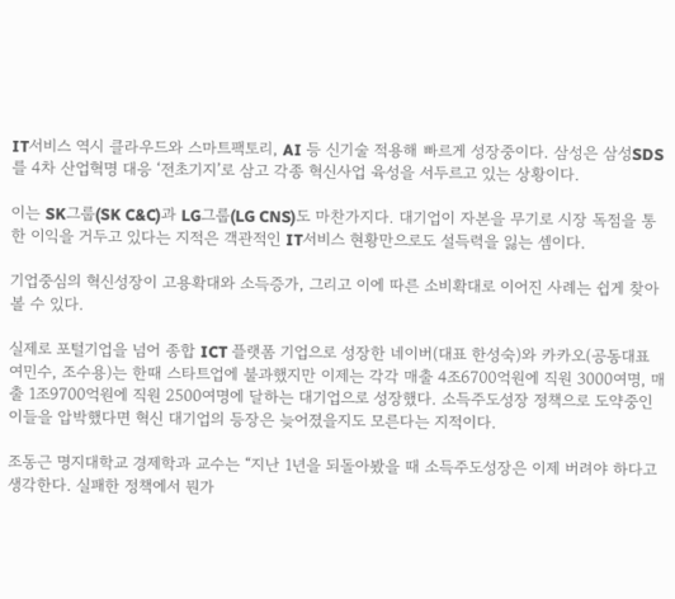IT서비스 역시 클라우드와 스마트팩토리, AI 등 신기술 적용해 빠르게 성장중이다. 삼성은 삼성SDS를 4차 산업혁명 대응 ‘전초기지’로 삼고 각종 혁신사업 육성을 서두르고 있는 상황이다.

이는 SK그룹(SK C&C)과 LG그룹(LG CNS)도 마찬가지다. 대기업이 자본을 무기로 시장 독점을 통한 이익을 거두고 있다는 지적은 객관적인 IT서비스 현황만으로도 설득력을 잃는 셈이다.

기업중심의 혁신성장이 고용확대와 소득증가, 그리고 이에 따른 소비확대로 이어진 사례는 쉽게 찾아볼 수 있다.

실제로 포털기업을 넘어 종합 ICT 플랫폼 기업으로 성장한 네이버(대표 한성숙)와 카카오(공동대표 여민수, 조수용)는 한때 스타트업에 불과했지만 이제는 각각 매출 4조6700억원에 직원 3000여명, 매출 1조9700억원에 직원 2500여명에 달하는 대기업으로 성장했다. 소득주도성장 정책으로 도약중인 이들을 압박했다면 혁신 대기업의 등장은 늦어졌을지도 모른다는 지적이다.

조동근 명지대학교 경제학과 교수는 “지난 1년을 되돌아봤을 때 소득주도성장은 이제 버려야 하다고 생각한다. 실패한 정책에서 뭔가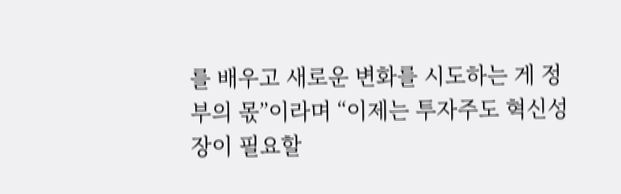를 배우고 새로운 변화를 시도하는 게 정부의 몫”이라며 “이제는 투자주도 혁신성장이 필요할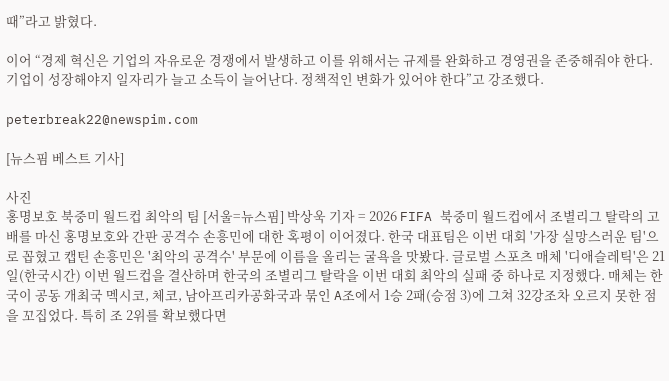때”라고 밝혔다.

이어 “경제 혁신은 기업의 자유로운 경쟁에서 발생하고 이를 위해서는 규제를 완화하고 경영권을 존중해줘야 한다. 기업이 성장해야지 일자리가 늘고 소득이 늘어난다. 정책적인 변화가 있어야 한다”고 강조했다.

peterbreak22@newspim.com

[뉴스핌 베스트 기사]

사진
홍명보호 북중미 월드컵 최악의 팀 [서울=뉴스핌] 박상욱 기자 = 2026 FIFA 북중미 월드컵에서 조별리그 탈락의 고배를 마신 홍명보호와 간판 공격수 손흥민에 대한 혹평이 이어졌다. 한국 대표팀은 이번 대회 '가장 실망스러운 팀'으로 꼽혔고 캡틴 손흥민은 '최악의 공격수' 부문에 이름을 올리는 굴욕을 맛봤다. 글로벌 스포츠 매체 '디애슬레틱'은 21일(한국시간) 이번 월드컵을 결산하며 한국의 조별리그 탈락을 이번 대회 최악의 실패 중 하나로 지정했다. 매체는 한국이 공동 개최국 멕시코, 체코, 남아프리카공화국과 묶인 A조에서 1승 2패(승점 3)에 그쳐 32강조차 오르지 못한 점을 꼬집었다. 특히 조 2위를 확보했다면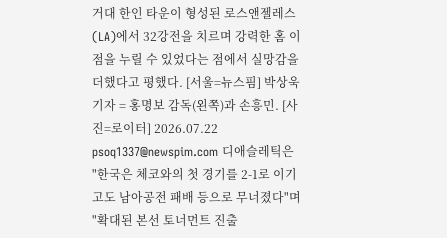거대 한인 타운이 형성된 로스앤젤레스(LA)에서 32강전을 치르며 강력한 홈 이점을 누릴 수 있었다는 점에서 실망감을 더했다고 평했다. [서울=뉴스핌] 박상욱 기자 = 홍명보 감독(왼쪽)과 손흥민. [사진=로이터] 2026.07.22 psoq1337@newspim.com 디애슬레틱은 "한국은 체코와의 첫 경기를 2-1로 이기고도 남아공전 패배 등으로 무너졌다"며 "확대된 본선 토너먼트 진출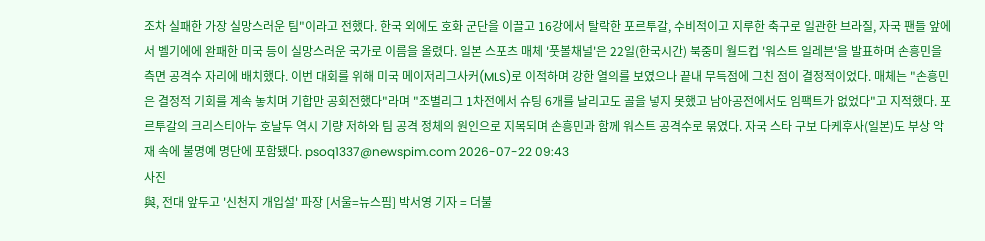조차 실패한 가장 실망스러운 팀"이라고 전했다. 한국 외에도 호화 군단을 이끌고 16강에서 탈락한 포르투갈, 수비적이고 지루한 축구로 일관한 브라질, 자국 팬들 앞에서 벨기에에 완패한 미국 등이 실망스러운 국가로 이름을 올렸다. 일본 스포츠 매체 '풋볼채널'은 22일(한국시간) 북중미 월드컵 '워스트 일레븐'을 발표하며 손흥민을 측면 공격수 자리에 배치했다. 이번 대회를 위해 미국 메이저리그사커(MLS)로 이적하며 강한 열의를 보였으나 끝내 무득점에 그친 점이 결정적이었다. 매체는 "손흥민은 결정적 기회를 계속 놓치며 기합만 공회전했다"라며 "조별리그 1차전에서 슈팅 6개를 날리고도 골을 넣지 못했고 남아공전에서도 임팩트가 없었다"고 지적했다. 포르투갈의 크리스티아누 호날두 역시 기량 저하와 팀 공격 정체의 원인으로 지목되며 손흥민과 함께 워스트 공격수로 묶였다. 자국 스타 구보 다케후사(일본)도 부상 악재 속에 불명예 명단에 포함됐다. psoq1337@newspim.com 2026-07-22 09:43
사진
與, 전대 앞두고 '신천지 개입설' 파장 [서울=뉴스핌] 박서영 기자 = 더불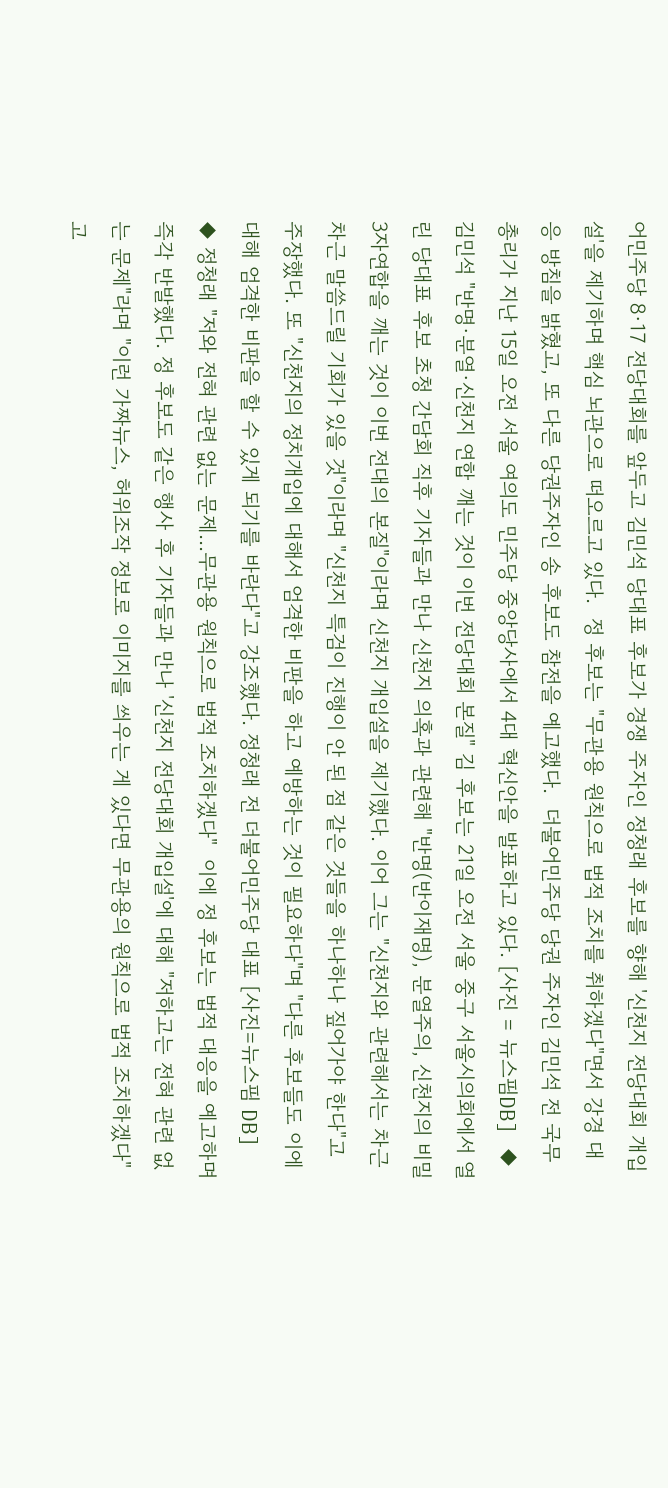어민주당 8·17 전당대회를 앞두고 김민석 당대표 후보가 경쟁 주자인 정청래 후보를 향해 '신천지 전당대회 개입설'을 제기하며 핵심 뇌관으로 떠오르고 있다.  정 후보는 "무관용 원칙으로 법적 조치를 취하겠다"면서 강경 대응 방침을 밝혔고, 또 다른 당권주자인 송 후보도 참전을 예고했다.  더불어민주당 당권 주자인 김민석 전 국무총리가 지난 15일 오전 서울 여의도 민주당 중앙당사에서 4대 혁신안을 발표하고 있다. [사진 = 뉴스핌DB] ◆ 김민석 "반명·분열·신천지 연합 깨는 것이 이번 전당대회 본질" 김 후보는 21일 오전 서울 중구 서울시의회에서 열린 당대표 후보 초청 간담회 직후 기자들과 만나 신천지 의혹과 관련해 "반명(반이재명), 분열주의, 신천지의 비밀 3자연합을 깨는 것이 이번 전대의 본질"이라며 신천지 개입설을 제기했다. 이어 그는 "신천지와 관련해서는 차근차근 말씀드릴 기회가 있을 것"이라며 "신천지 특검이 진행이 안 된 점 같은 것들을 하나하나 짚어가야 한다"고 주장했다. 또 "신천지의 정치개입에 대해서 엄격한 비판을 하고 예방하는 것이 필요하다"며 "다른 후보들도 이에 대해 엄격한 비판을 할 수 있게 되기를 바란다"고 강조했다. 정청래 전 더불어민주당 대표 [사진=뉴스핌 DB] ◆ 정청래 "저와 전혀 관련 없는 문제...무관용 원칙으로 법적 조치하겠다"  이에 정 후보는 법적 대응을 예고하며 즉각 반발했다. 정 후보도 같은 행사 후 기자들과 만나 '신천지 전당대회 개입설'에 대해 "저하고는 전혀 관련 없는 문제"라며 "이런 가짜뉴스, 허위조작 정보로 이미지를 씌우는 게 있다면 무관용의 원칙으로 법적 조치하겠다"고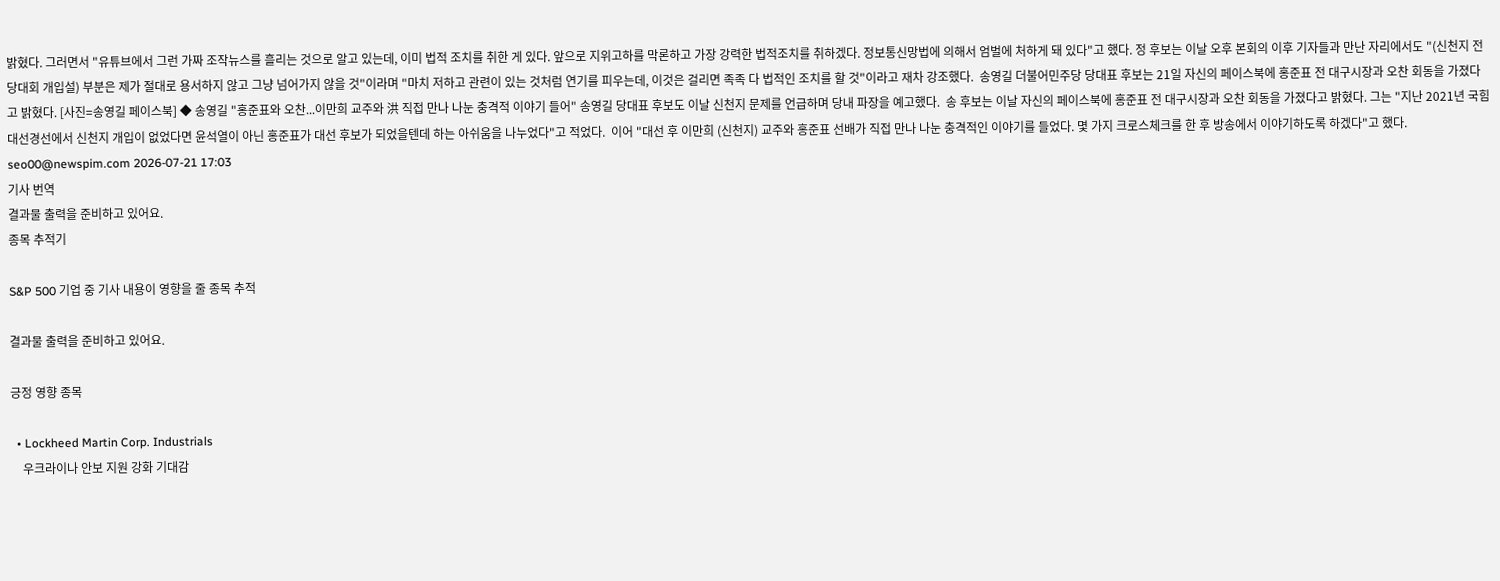밝혔다. 그러면서 "유튜브에서 그런 가짜 조작뉴스를 흘리는 것으로 알고 있는데, 이미 법적 조치를 취한 게 있다. 앞으로 지위고하를 막론하고 가장 강력한 법적조치를 취하겠다. 정보통신망법에 의해서 엄벌에 처하게 돼 있다"고 했다. 정 후보는 이날 오후 본회의 이후 기자들과 만난 자리에서도 "(신천지 전당대회 개입설) 부분은 제가 절대로 용서하지 않고 그냥 넘어가지 않을 것"이라며 "마치 저하고 관련이 있는 것처럼 연기를 피우는데, 이것은 걸리면 족족 다 법적인 조치를 할 것"이라고 재차 강조했다.  송영길 더불어민주당 당대표 후보는 21일 자신의 페이스북에 홍준표 전 대구시장과 오찬 회동을 가졌다고 밝혔다. [사진=송영길 페이스북] ◆ 송영길 "홍준표와 오찬...이만희 교주와 洪 직접 만나 나눈 충격적 이야기 들어" 송영길 당대표 후보도 이날 신천지 문제를 언급하며 당내 파장을 예고했다.  송 후보는 이날 자신의 페이스북에 홍준표 전 대구시장과 오찬 회동을 가졌다고 밝혔다. 그는 "지난 2021년 국힘 대선경선에서 신천지 개입이 없었다면 윤석열이 아닌 홍준표가 대선 후보가 되었을텐데 하는 아쉬움을 나누었다"고 적었다.  이어 "대선 후 이만희 (신천지) 교주와 홍준표 선배가 직접 만나 나눈 충격적인 이야기를 들었다. 몇 가지 크로스체크를 한 후 방송에서 이야기하도록 하겠다"고 했다.  seo00@newspim.com 2026-07-21 17:03
기사 번역
결과물 출력을 준비하고 있어요.
종목 추적기

S&P 500 기업 중 기사 내용이 영향을 줄 종목 추적

결과물 출력을 준비하고 있어요.

긍정 영향 종목

  • Lockheed Martin Corp. Industrials
    우크라이나 안보 지원 강화 기대감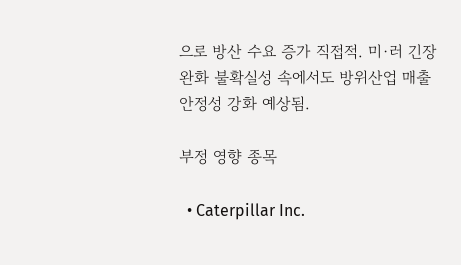으로 방산 수요 증가 직접적. 미·러 긴장 완화 불확실성 속에서도 방위산업 매출 안정성 강화 예상됨.

부정 영향 종목

  • Caterpillar Inc.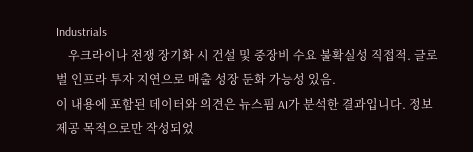Industrials
    우크라이나 전쟁 장기화 시 건설 및 중장비 수요 불확실성 직접적. 글로벌 인프라 투자 지연으로 매출 성장 둔화 가능성 있음.
이 내용에 포함된 데이터와 의견은 뉴스핌 AI가 분석한 결과입니다. 정보 제공 목적으로만 작성되었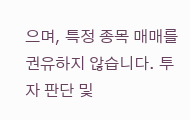으며, 특정 종목 매매를 권유하지 않습니다. 투자 판단 및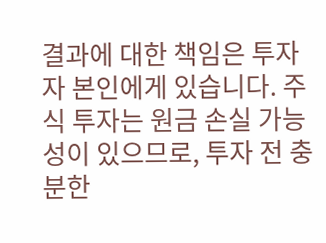결과에 대한 책임은 투자자 본인에게 있습니다. 주식 투자는 원금 손실 가능성이 있으므로, 투자 전 충분한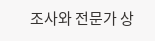조사와 전문가 상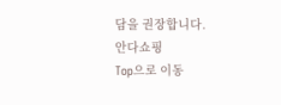담을 권장합니다.
안다쇼핑
Top으로 이동